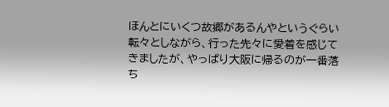ほんとにいくつ故郷があるんやというぐらい転々としながら、行った先々に愛着を感じてきましたが、やっぱり大阪に帰るのが一番落ち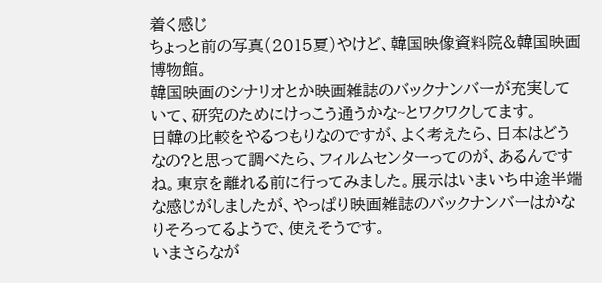着く感じ
ちょっと前の写真(2015夏)やけど、韓国映像資料院&韓国映画博物館。
韓国映画のシナリオとか映画雑誌のバックナンバーが充実していて、研究のためにけっこう通うかな~とワクワクしてます。
日韓の比較をやるつもりなのですが、よく考えたら、日本はどうなの?と思って調べたら、フィルムセンターってのが、あるんですね。東京を離れる前に行ってみました。展示はいまいち中途半端な感じがしましたが、やっぱり映画雑誌のバックナンバーはかなりそろってるようで、使えそうです。
いまさらなが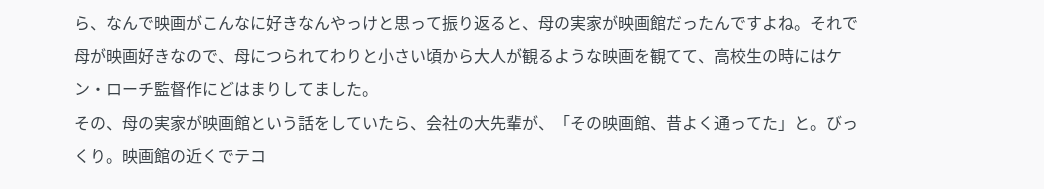ら、なんで映画がこんなに好きなんやっけと思って振り返ると、母の実家が映画館だったんですよね。それで母が映画好きなので、母につられてわりと小さい頃から大人が観るような映画を観てて、高校生の時にはケン・ローチ監督作にどはまりしてました。
その、母の実家が映画館という話をしていたら、会社の大先輩が、「その映画館、昔よく通ってた」と。びっくり。映画館の近くでテコ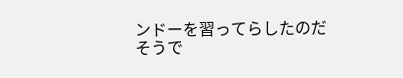ンドーを習ってらしたのだそうで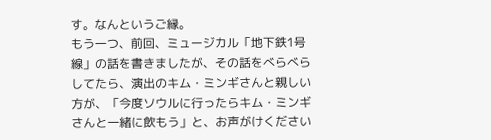す。なんというご縁。
もう一つ、前回、ミュージカル「地下鉄1号線」の話を書きましたが、その話をべらべらしてたら、演出のキム・ミンギさんと親しい方が、「今度ソウルに行ったらキム・ミンギさんと一緒に飲もう」と、お声がけください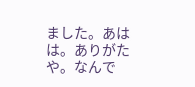ました。あはは。ありがたや。なんで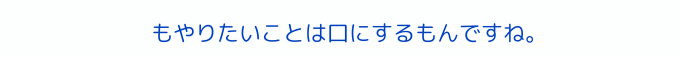もやりたいことは口にするもんですね。